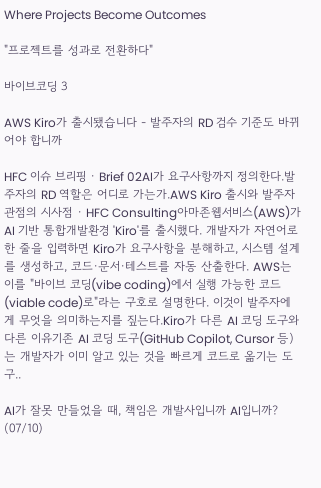Where Projects Become Outcomes

"프로젝트를 성과로 전환하다"

바이브코딩 3

AWS Kiro가 출시됐습니다 - 발주자의 RD 검수 기준도 바뀌어야 합니까

HFC 이슈 브리핑 · Brief 02AI가 요구사항까지 정의한다.발주자의 RD 역할은 어디로 가는가.AWS Kiro 출시와 발주자 관점의 시사점 · HFC Consulting아마존웹서비스(AWS)가 AI 기반 통합개발환경 'Kiro'를 출시했다. 개발자가 자연어로 한 줄을 입력하면 Kiro가 요구사항을 분해하고, 시스템 설계를 생성하고, 코드·문서·테스트를 자동 산출한다. AWS는 이를 "바이브 코딩(vibe coding)에서 실행 가능한 코드(viable code)로"라는 구호로 설명한다. 이것이 발주자에게 무엇을 의미하는지를 짚는다.Kiro가 다른 AI 코딩 도구와 다른 이유기존 AI 코딩 도구(GitHub Copilot, Cursor 등)는 개발자가 이미 알고 있는 것을 빠르게 코드로 옮기는 도구..

AI가 잘못 만들었을 때, 책임은 개발사입니까 AI입니까? (07/10)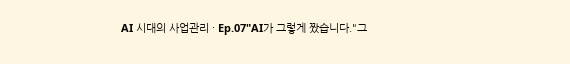AI 시대의 사업관리 · Ep.07"AI가 그렇게 짰습니다."그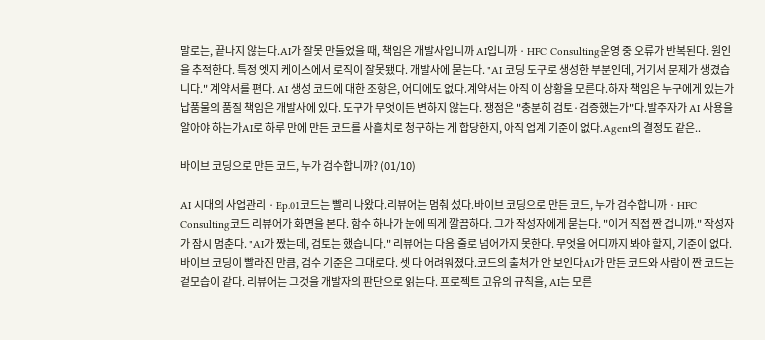말로는, 끝나지 않는다.AI가 잘못 만들었을 때, 책임은 개발사입니까 AI입니까 · HFC Consulting운영 중 오류가 반복된다. 원인을 추적한다. 특정 엣지 케이스에서 로직이 잘못됐다. 개발사에 묻는다. "AI 코딩 도구로 생성한 부분인데, 거기서 문제가 생겼습니다." 계약서를 편다. AI 생성 코드에 대한 조항은, 어디에도 없다.계약서는 아직 이 상황을 모른다.하자 책임은 누구에게 있는가납품물의 품질 책임은 개발사에 있다. 도구가 무엇이든 변하지 않는다. 쟁점은 "충분히 검토·검증했는가"다.발주자가 AI 사용을 알아야 하는가AI로 하루 만에 만든 코드를 사흘치로 청구하는 게 합당한지, 아직 업계 기준이 없다.Agent의 결정도 같은..

바이브 코딩으로 만든 코드, 누가 검수합니까? (01/10)

AI 시대의 사업관리 · Ep.01코드는 빨리 나왔다.리뷰어는 멈춰 섰다.바이브 코딩으로 만든 코드, 누가 검수합니까 · HFC Consulting코드 리뷰어가 화면을 본다. 함수 하나가 눈에 띄게 깔끔하다. 그가 작성자에게 묻는다. "이거 직접 짠 겁니까." 작성자가 잠시 멈춘다. "AI가 짰는데, 검토는 했습니다." 리뷰어는 다음 줄로 넘어가지 못한다. 무엇을 어디까지 봐야 할지, 기준이 없다.바이브 코딩이 빨라진 만큼, 검수 기준은 그대로다. 셋 다 어려워졌다.코드의 출처가 안 보인다AI가 만든 코드와 사람이 짠 코드는 겉모습이 같다. 리뷰어는 그것을 개발자의 판단으로 읽는다. 프로젝트 고유의 규칙을, AI는 모른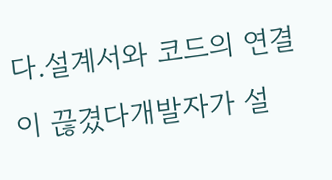다.설계서와 코드의 연결이 끊겼다개발자가 설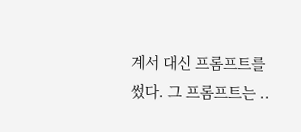계서 대신 프롬프트를 썼다. 그 프롬프트는 ..